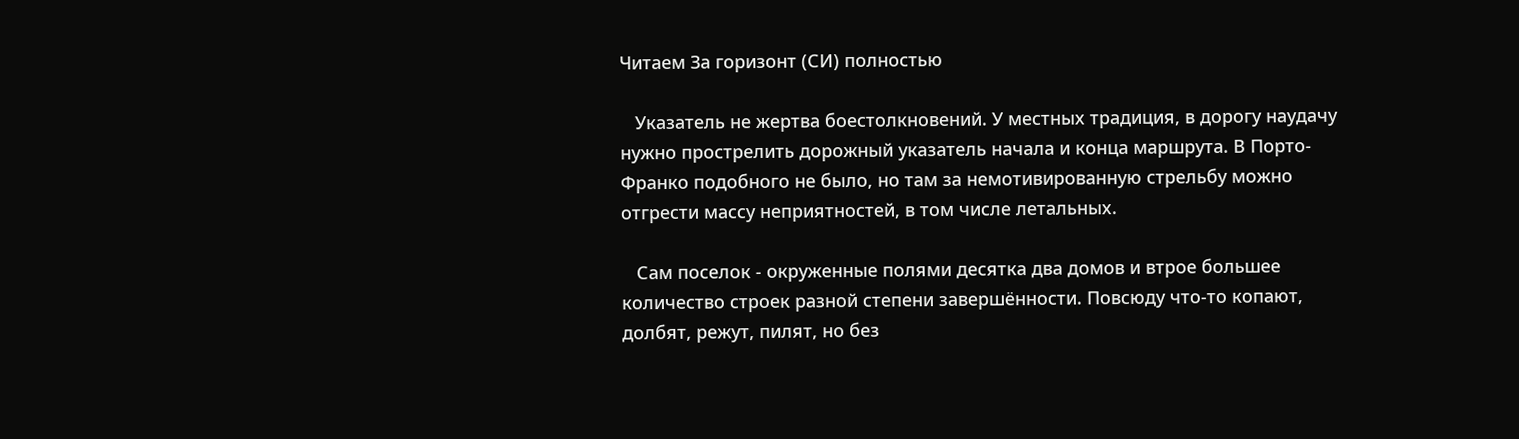Читаем За горизонт (СИ) полностью

   Указатель не жертва боестолкновений. У местных традиция, в дорогу наудачу нужно прострелить дорожный указатель начала и конца маршрута. В Порто-Франко подобного не было, но там за немотивированную стрельбу можно отгрести массу неприятностей, в том числе летальных.

   Сам поселок - окруженные полями десятка два домов и втрое большее количество строек разной степени завершённости. Повсюду что-то копают, долбят, режут, пилят, но без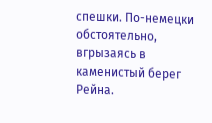спешки. По-немецки обстоятельно, вгрызаясь в каменистый берег Рейна.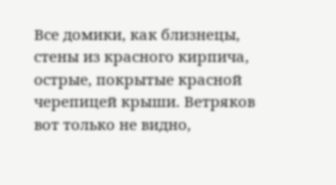Все домики, как близнецы, стены из красного кирпича, острые, покрытые красной черепицей крыши. Ветряков вот только не видно,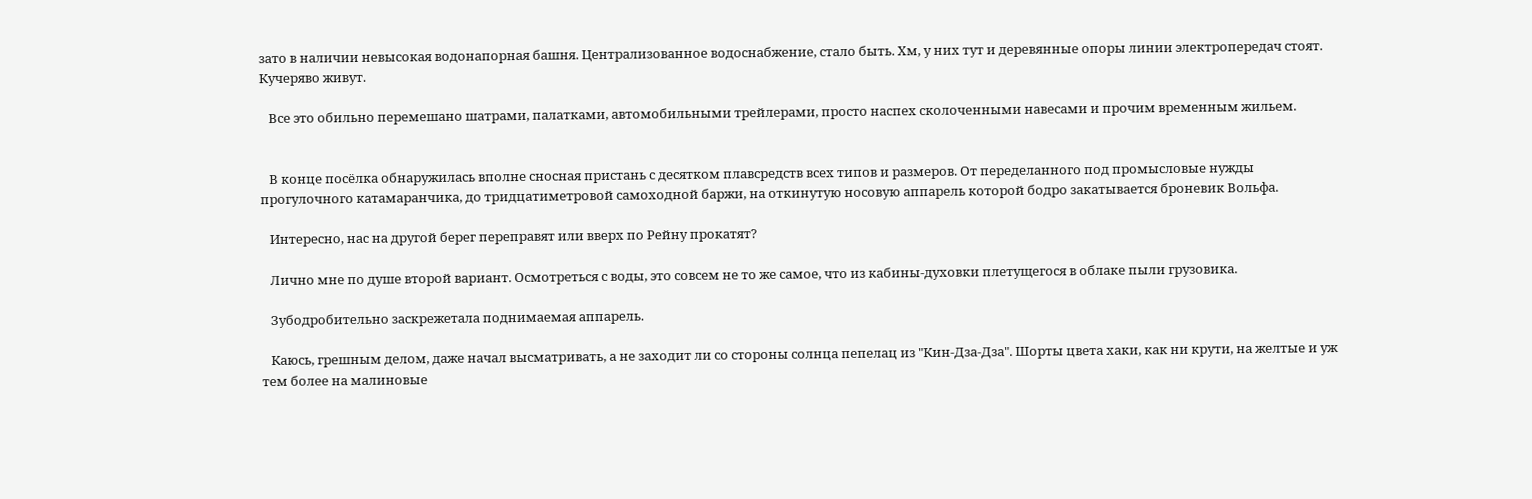зато в наличии невысокая водонапорная башня. Централизованное водоснабжение, стало быть. Хм, у них тут и деревянные опоры линии электропередач стоят. Кучеряво живут.

   Все это обильно перемешано шатрами, палатками, автомобильными трейлерами, просто наспех сколоченными навесами и прочим временным жильем.


   В конце посёлка обнаружилась вполне сносная пристань с десятком плавсредств всех типов и размеров. От переделанного под промысловые нужды прогулочного катамаранчика, до тридцатиметровой самоходной баржи, на откинутую носовую аппарель которой бодро закатывается броневик Вольфа.

   Интересно, нас на другой берег переправят или вверх по Рейну прокатят?

   Лично мне по душе второй вариант. Осмотреться с воды, это совсем не то же самое, что из кабины-духовки плетущегося в облаке пыли грузовика.

   Зубодробительно заскрежетала поднимаемая аппарель.

   Каюсь, грешным делом, даже начал высматривать, а не заходит ли со стороны солнца пепелац из "Кин-Дза-Дза". Шорты цвета хаки, как ни крути, на желтые и уж тем более на малиновые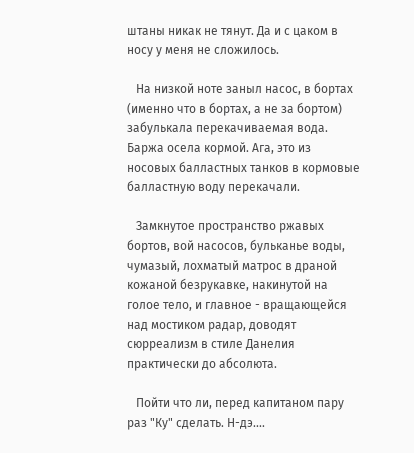штаны никак не тянут. Да и с цаком в носу у меня не сложилось.

   На низкой ноте заныл насос, в бортах (именно что в бортах, а не за бортом) забулькала перекачиваемая вода. Баржа осела кормой. Ага, это из носовых балластных танков в кормовые балластную воду перекачали.

   Замкнутое пространство ржавых бортов, вой насосов, бульканье воды, чумазый, лохматый матрос в драной кожаной безрукавке, накинутой на голое тело, и главное - вращающейся над мостиком радар, доводят сюрреализм в стиле Данелия практически до абсолюта.

   Пойти что ли, перед капитаном пару раз "Ку" сделать. Н-дэ....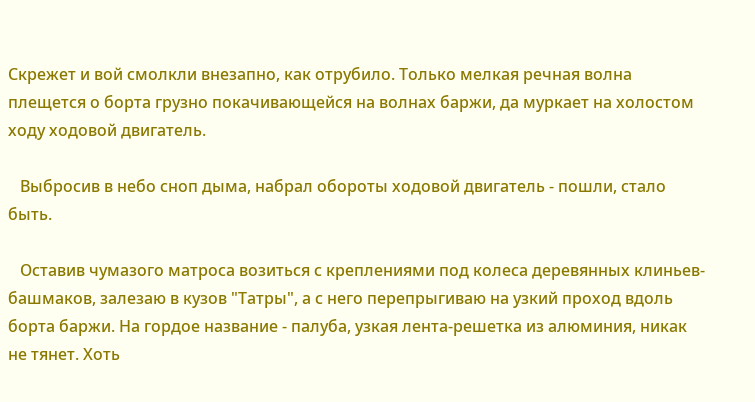Скрежет и вой смолкли внезапно, как отрубило. Только мелкая речная волна плещется о борта грузно покачивающейся на волнах баржи, да муркает на холостом ходу ходовой двигатель.

   Выбросив в небо сноп дыма, набрал обороты ходовой двигатель - пошли, стало быть.

   Оставив чумазого матроса возиться с креплениями под колеса деревянных клиньев-башмаков, залезаю в кузов "Татры", а с него перепрыгиваю на узкий проход вдоль борта баржи. На гордое название - палуба, узкая лента-решетка из алюминия, никак не тянет. Хоть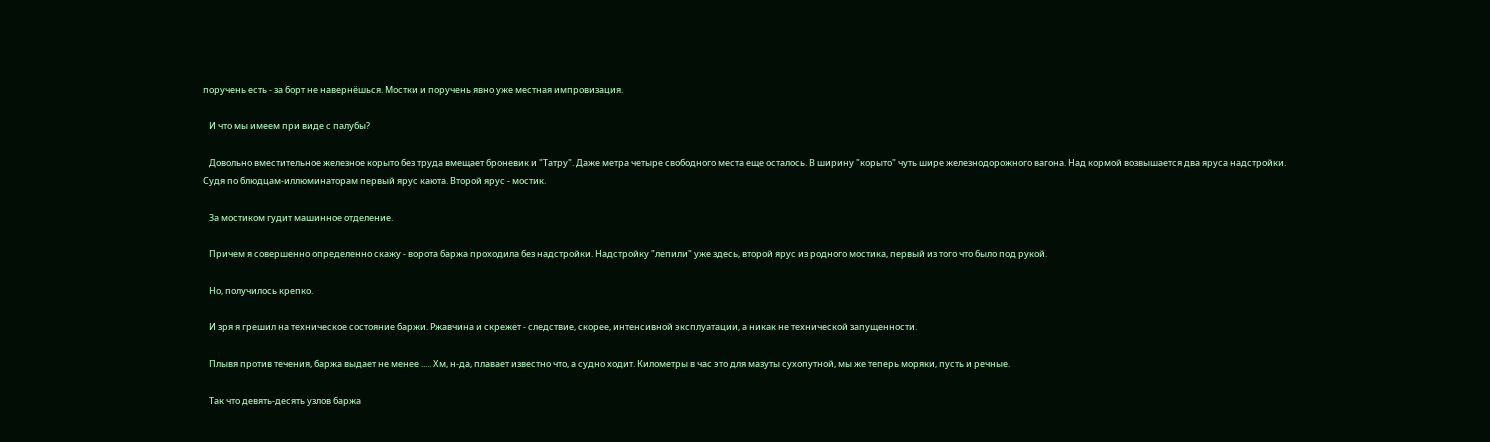поручень есть - за борт не навернёшься. Мостки и поручень явно уже местная импровизация.

   И что мы имеем при виде с палубы?

   Довольно вместительное железное корыто без труда вмещает броневик и "Татру". Даже метра четыре свободного места еще осталось. В ширину "корыто" чуть шире железнодорожного вагона. Над кормой возвышается два яруса надстройки. Судя по блюдцам-иллюминаторам первый ярус каюта. Второй ярус - мостик.

   За мостиком гудит машинное отделение.

   Причем я совершенно определенно скажу - ворота баржа проходила без надстройки. Надстройку "лепили" уже здесь, второй ярус из родного мостика, первый из того что было под рукой.

   Но, получилось крепко.

   И зря я грешил на техническое состояние баржи. Ржавчина и скрежет - следствие, скорее, интенсивной эксплуатации, а никак не технической запущенности.

   Плывя против течения, баржа выдает не менее ..... Хм, н-да, плавает известно что, а судно ходит. Километры в час это для мазуты сухопутной, мы же теперь моряки, пусть и речные.

   Так что девять-десять узлов баржа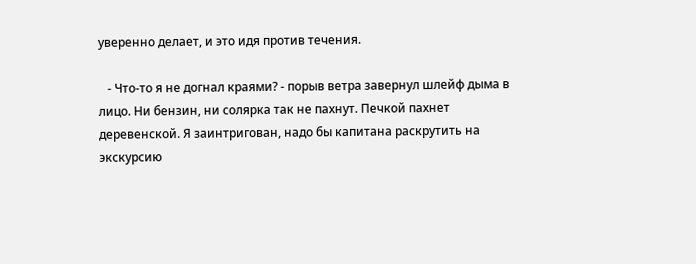уверенно делает, и это идя против течения.

   - Что-то я не догнал краями? - порыв ветра завернул шлейф дыма в лицо. Ни бензин, ни солярка так не пахнут. Печкой пахнет деревенской. Я заинтригован, надо бы капитана раскрутить на экскурсию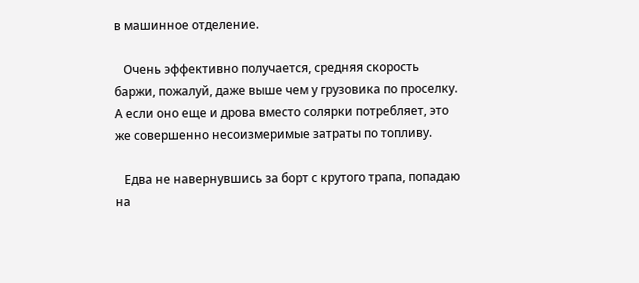в машинное отделение.

   Очень эффективно получается, средняя скорость баржи, пожалуй, даже выше чем у грузовика по проселку. А если оно еще и дрова вместо солярки потребляет, это же совершенно несоизмеримые затраты по топливу.

   Едва не навернувшись за борт с крутого трапа, попадаю на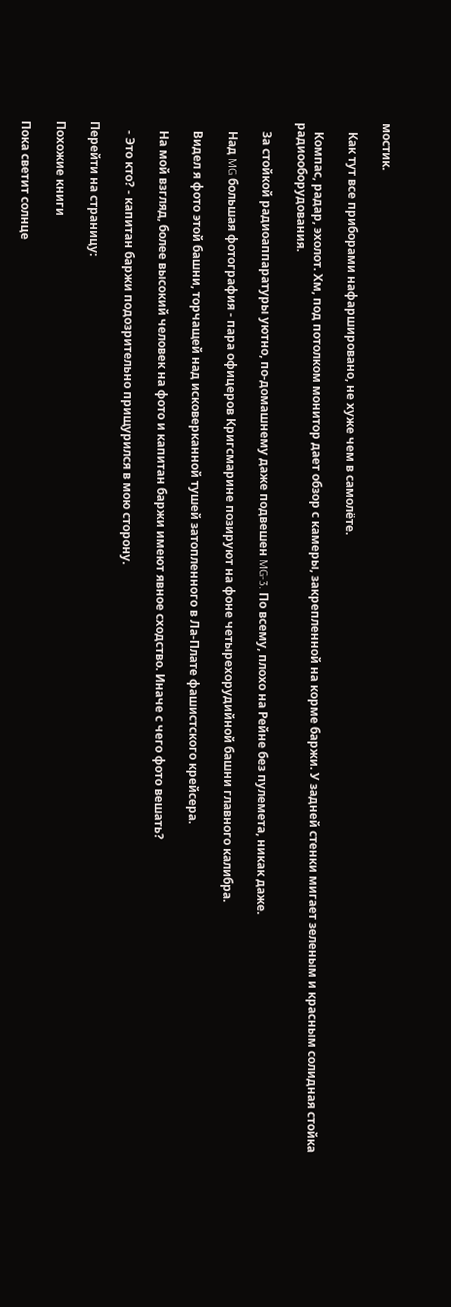мостик.

   Как тут все приборами нафаршировано, не хуже чем в самолёте.

   Компас, радар, эхолот. Хм, под потолком монитор дает обзор с камеры, закрепленной на корме баржи. У задней стенки мигает зеленым и красным солидная стойка радиооборудования.

   За стойкой радиоаппаратуры уютно, по-домашнему даже подвешен MG-3. По всему, плохо на Рейне без пулемета, никак даже.

   Над MG большая фотография - пара офицеров Кригсмарине позируют на фоне четырехорудийной башни главного калибра.

   Видел я фото этой башни, торчащей над исковерканной тушей затопленного в Ла-Плате фашистского крейсера.

   На мой взгляд, более высокий человек на фото и капитан баржи имеют явное сходство. Иначе с чего фото вешать?

   - Это кто? - капитан баржи подозрительно прищурился в мою сторону.

Перейти на страницу:

Похожие книги

Пока светит солнце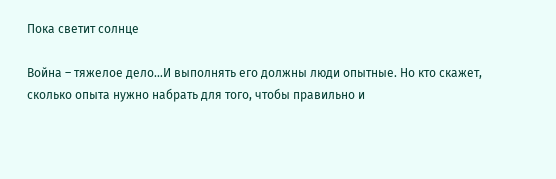Пока светит солнце

Война – тяжелое дело…И выполнять его должны люди опытные. Но кто скажет, сколько опыта нужно набрать для того, чтобы правильно и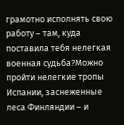грамотно исполнять свою работу – там, куда поставила тебя нелегкая военная судьба?Можно пройти нелегкие тропы Испании, заснеженные леса Финляндии – и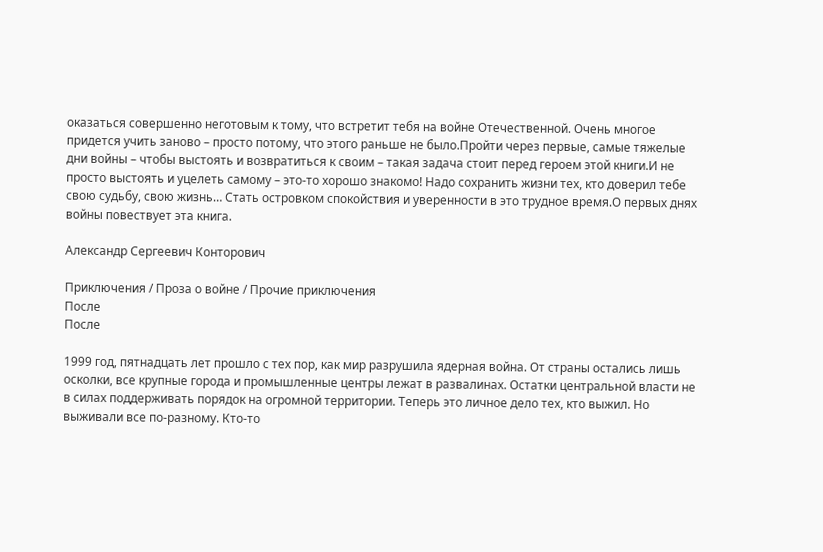оказаться совершенно неготовым к тому, что встретит тебя на войне Отечественной. Очень многое придется учить заново – просто потому, что этого раньше не было.Пройти через первые, самые тяжелые дни войны – чтобы выстоять и возвратиться к своим – такая задача стоит перед героем этой книги.И не просто выстоять и уцелеть самому – это-то хорошо знакомо! Надо сохранить жизни тех, кто доверил тебе свою судьбу, свою жизнь… Стать островком спокойствия и уверенности в это трудное время.О первых днях войны повествует эта книга.

Александр Сергеевич Конторович

Приключения / Проза о войне / Прочие приключения
После
После

1999 год, пятнадцать лет прошло с тех пор, как мир разрушила ядерная война. От страны остались лишь осколки, все крупные города и промышленные центры лежат в развалинах. Остатки центральной власти не в силах поддерживать порядок на огромной территории. Теперь это личное дело тех, кто выжил. Но выживали все по-разному. Кто-то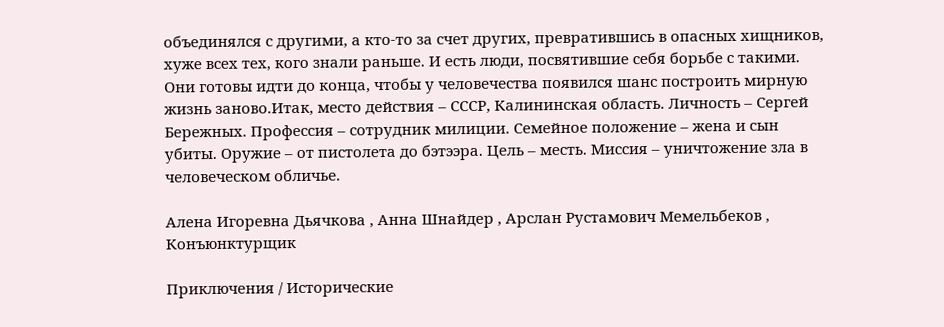объединялся с другими, а кто-то за счет других, превратившись в опасных хищников, хуже всех тех, кого знали раньше. И есть люди, посвятившие себя борьбе с такими. Они готовы идти до конца, чтобы у человечества появился шанс построить мирную жизнь заново.Итак, место действия – СССР, Калининская область. Личность – Сергей Бережных. Профессия – сотрудник милиции. Семейное положение – жена и сын убиты. Оружие – от пистолета до бэтээра. Цель – месть. Миссия – уничтожение зла в человеческом обличье.

Алена Игоревна Дьячкова , Анна Шнайдер , Арслан Рустамович Мемельбеков , Конъюнктурщик

Приключения / Исторические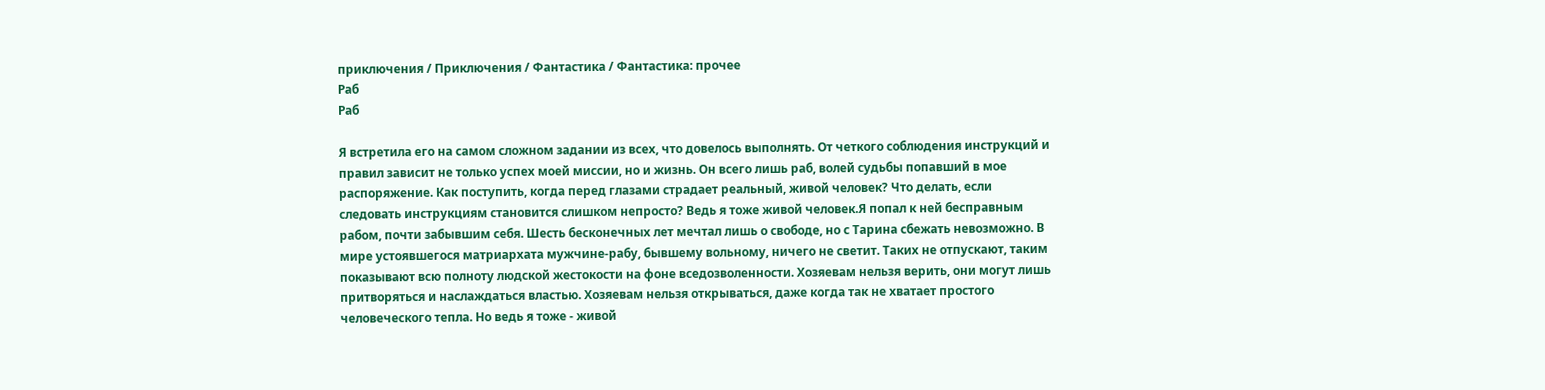приключения / Приключения / Фантастика / Фантастика: прочее
Раб
Раб

Я встретила его на самом сложном задании из всех, что довелось выполнять. От четкого соблюдения инструкций и правил зависит не только успех моей миссии, но и жизнь. Он всего лишь раб, волей судьбы попавший в мое распоряжение. Как поступить, когда перед глазами страдает реальный, живой человек? Что делать, если следовать инструкциям становится слишком непросто? Ведь я тоже живой человек.Я попал к ней бесправным рабом, почти забывшим себя. Шесть бесконечных лет мечтал лишь о свободе, но с Тарина сбежать невозможно. В мире устоявшегося матриархата мужчине-рабу, бывшему вольному, ничего не светит. Таких не отпускают, таким показывают всю полноту людской жестокости на фоне вседозволенности. Хозяевам нельзя верить, они могут лишь притворяться и наслаждаться властью. Хозяевам нельзя открываться, даже когда так не хватает простого человеческого тепла. Но ведь я тоже - живой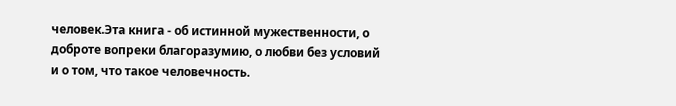человек.Эта книга - об истинной мужественности, о доброте вопреки благоразумию, о любви без условий и о том, что такое человечность.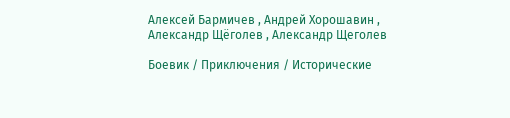Алексей Бармичев , Андрей Хорошавин , Александр Щёголев , Александр Щеголев

Боевик / Приключения / Исторические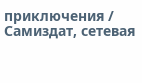приключения / Самиздат, сетевая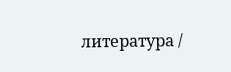литература /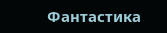Фантастика